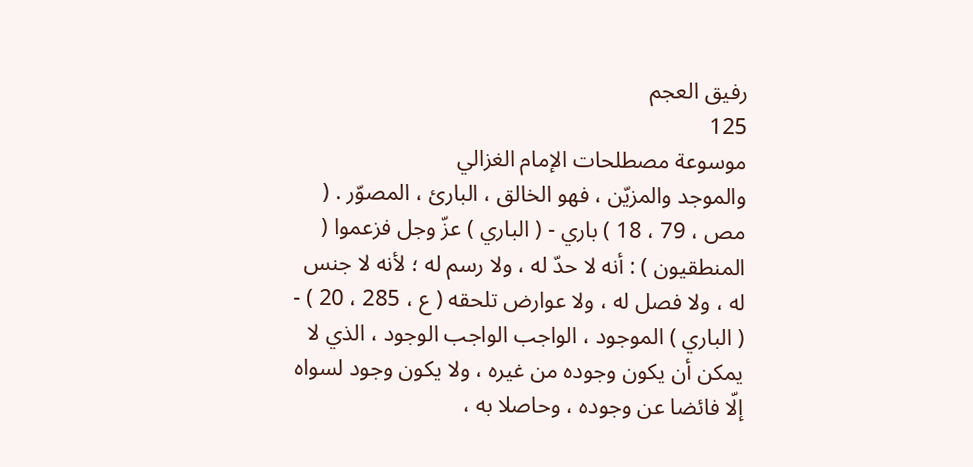رفيق العجم
125
موسوعة مصطلحات الإمام الغزالي
والموجد والمزيّن ، فهو الخالق ، البارئ ، المصوّر . ( مص ، 79 ، 18 ) باري - ( الباري ) عزّ وجل فزعموا ( المنطقيون ) : أنه لا حدّ له ، ولا رسم له ؛ لأنه لا جنس له ، ولا فصل له ، ولا عوارض تلحقه ( ع ، 285 ، 20 ) - ( الباري ) الموجود ، الواجب الواجب الوجود ، الذي لا يمكن أن يكون وجوده من غيره ، ولا يكون وجود لسواه إلّا فائضا عن وجوده ، وحاصلا به ،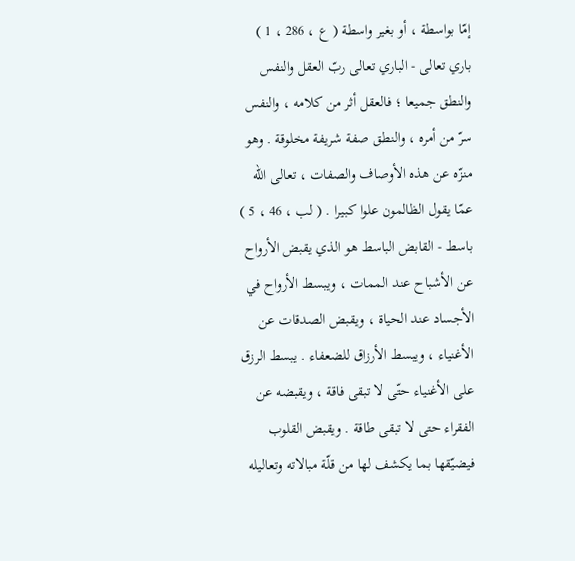إمّا بواسطة ، أو بغير واسطة ( ع ، 286 ، 1 ) باري تعالى - الباري تعالى ربّ العقل والنفس والنطق جميعا ؛ فالعقل أثر من كلامه ، والنفس سرّ من أمره ، والنطق صفة شريفة مخلوقة . وهو منزّه عن هذه الأوصاف والصفات ، تعالى اللّه عمّا يقول الظالمون علوا كبيرا . ( لب ، 46 ، 5 ) باسط - القابض الباسط هو الذي يقبض الأرواح عن الأشباح عند الممات ، ويبسط الأرواح في الأجساد عند الحياة ، ويقبض الصدقات عن الأغنياء ، ويبسط الأرزاق للضعفاء . يبسط الرزق على الأغنياء حتّى لا تبقى فاقة ، ويقبضه عن الفقراء حتى لا تبقى طاقة . ويقبض القلوب فيضيّقها بما يكشف لها من قلّة مبالاته وتعاليله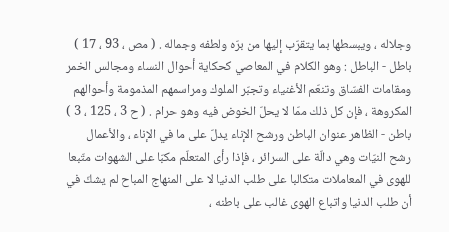وجلاله ، ويبسطها بما يتقرّب إليها من برّه ولطفه وجماله . ( مص ، 93 ، 17 ) باطل - الباطل : وهو الكلام في المعاصي كحكاية أحوال النساء ومجالس الخمر ومقامات الفسّاق وتنعّم الأغنياء وتجبّر الملوك ومراسمهم المذمومة وأحوالهم المكروهة ، فإن كل ذلك ممّا لا يحلّ الخوض فيه وهو حرام . ( ح 3 ، 125 ، 3 ) باطن - الظاهر عنوان الباطن ورشح الإناء يدلّ على ما في الإناء ، والأعمال رشح النيّات وهي دالّة على السرائر ، فإذا رأى المتعلّم مكبّا على الشهوات متّبعا للهوى في المعاملات متكالبا على طلب الدنيا لا على المنهاج المباح لم يشكّ في أن طلب الدنيا واتباع الهوى غالب على باطنه ،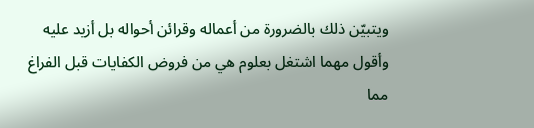ويتبيّن ذلك بالضرورة من أعماله وقرائن أحواله بل أزيد عليه وأقول مهما اشتغل بعلوم هي من فروض الكفايات قبل الفراغ مما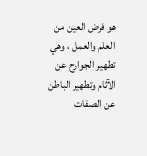هو فرض العين من العلم والعمل ، وهي تطهير الجوارح عن الآثام وتطهير الباطن عن الصفات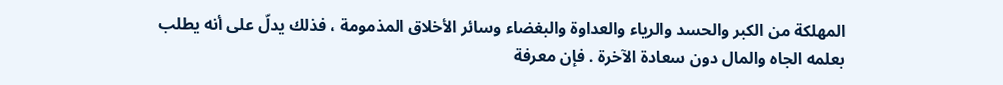المهلكة من الكبر والحسد والرياء والعداوة والبغضاء وسائر الأخلاق المذمومة ، فذلك يدلّ على أنه يطلب بعلمه الجاه والمال دون سعادة الآخرة . فإن معرفة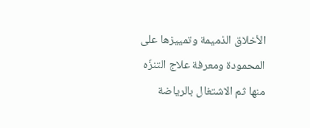الأخلاق الذميمة وتمييزها على المحمودة ومعرفة علاج التنزّه منها ثم الاشتغال بالرياضة